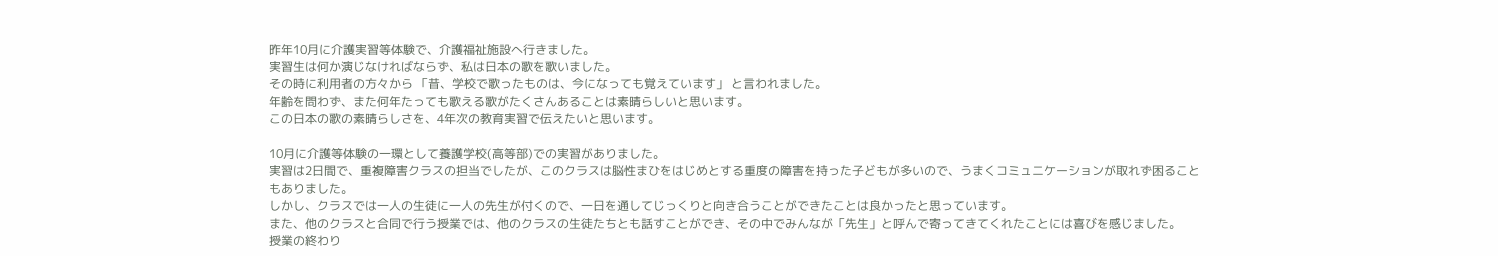昨年10月に介護実習等体験で、介護福祉施設へ行きました。
実習生は何か演じなければならず、私は日本の歌を歌いました。
その時に利用者の方々から 「昔、学校で歌ったものは、今になっても覚えています」 と言われました。
年齢を問わず、また何年たっても歌える歌がたくさんあることは素晴らしいと思います。
この日本の歌の素晴らしさを、4年次の教育実習で伝えたいと思います。

10月に介護等体験の一環として養護学校(高等部)での実習がありました。
実習は2日間で、重複障害クラスの担当でしたが、このクラスは脳性まひをはじめとする重度の障害を持った子どもが多いので、うまくコミュニケーションが取れず困ることもありました。
しかし、クラスでは一人の生徒に一人の先生が付くので、一日を通してじっくりと向き合うことができたことは良かったと思っています。
また、他のクラスと合同で行う授業では、他のクラスの生徒たちとも話すことができ、その中でみんなが「先生」と呼んで寄ってきてくれたことには喜びを感じました。
授業の終わり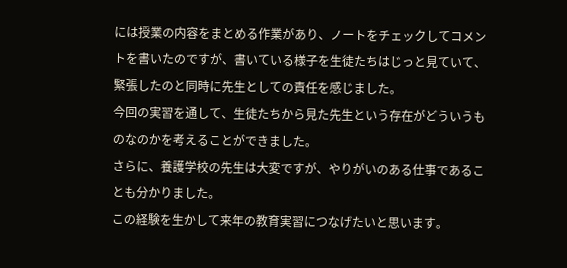には授業の内容をまとめる作業があり、ノートをチェックしてコメントを書いたのですが、書いている様子を生徒たちはじっと見ていて、緊張したのと同時に先生としての責任を感じました。
今回の実習を通して、生徒たちから見た先生という存在がどういうものなのかを考えることができました。
さらに、養護学校の先生は大変ですが、やりがいのある仕事であることも分かりました。
この経験を生かして来年の教育実習につなげたいと思います。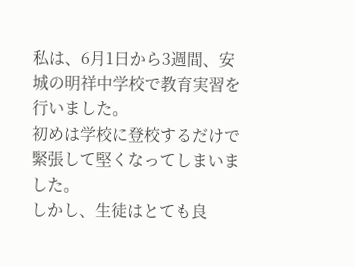私は、6月1日から3週間、安城の明祥中学校で教育実習を行いました。
初めは学校に登校するだけで緊張して堅くなってしまいました。
しかし、生徒はとても良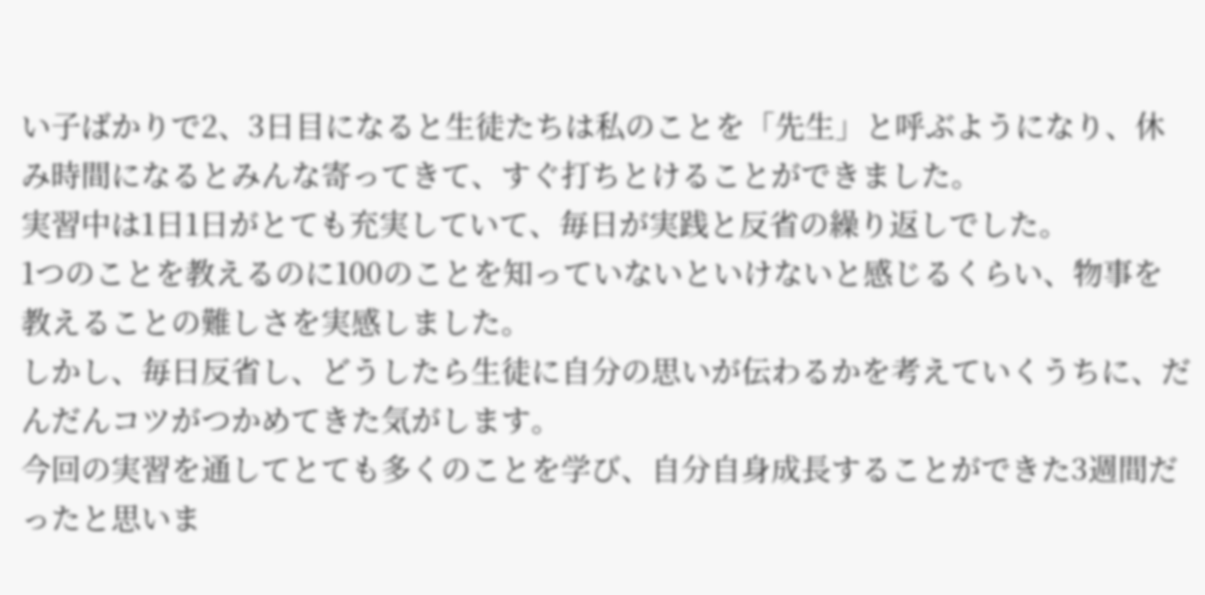い子ばかりで2、3日目になると生徒たちは私のことを「先生」と呼ぶようになり、休み時間になるとみんな寄ってきて、すぐ打ちとけることができました。
実習中は1日1日がとても充実していて、毎日が実践と反省の繰り返しでした。
1つのことを教えるのに100のことを知っていないといけないと感じるくらい、物事を教えることの難しさを実感しました。
しかし、毎日反省し、どうしたら生徒に自分の思いが伝わるかを考えていくうちに、だんだんコツがつかめてきた気がします。
今回の実習を通してとても多くのことを学び、自分自身成長することができた3週間だったと思いま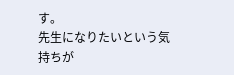す。
先生になりたいという気持ちが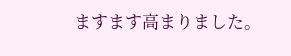ますます高まりました。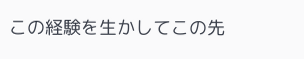この経験を生かしてこの先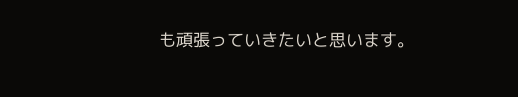も頑張っていきたいと思います。